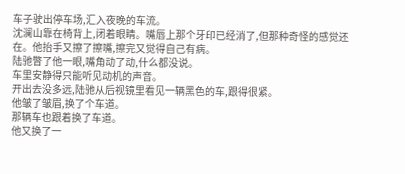车子驶出停车场,汇入夜晚的车流。
沈澜山靠在椅背上,闭着眼睛。嘴唇上那个牙印已经消了,但那种奇怪的感觉还在。他抬手又擦了擦嘴,擦完又觉得自己有病。
陆驰瞥了他一眼,嘴角动了动,什么都没说。
车里安静得只能听见动机的声音。
开出去没多远,陆驰从后视镜里看见一辆黑色的车,跟得很紧。
他皱了皱眉,换了个车道。
那辆车也跟着换了车道。
他又换了一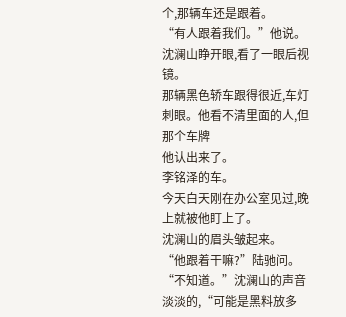个,那辆车还是跟着。
“有人跟着我们。”他说。
沈澜山睁开眼,看了一眼后视镜。
那辆黑色轿车跟得很近,车灯刺眼。他看不清里面的人,但那个车牌
他认出来了。
李铭泽的车。
今天白天刚在办公室见过,晚上就被他盯上了。
沈澜山的眉头皱起来。
“他跟着干嘛?”陆驰问。
“不知道。”沈澜山的声音淡淡的,“可能是黑料放多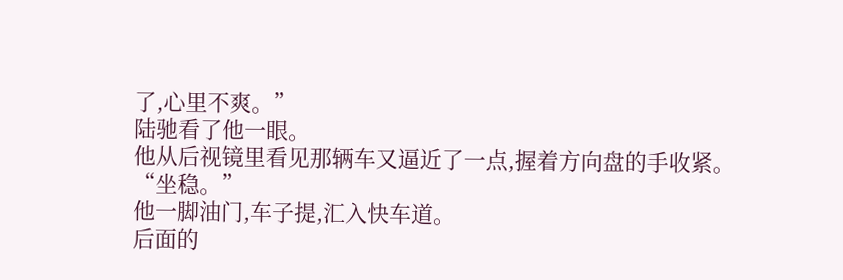了,心里不爽。”
陆驰看了他一眼。
他从后视镜里看见那辆车又逼近了一点,握着方向盘的手收紧。
“坐稳。”
他一脚油门,车子提,汇入快车道。
后面的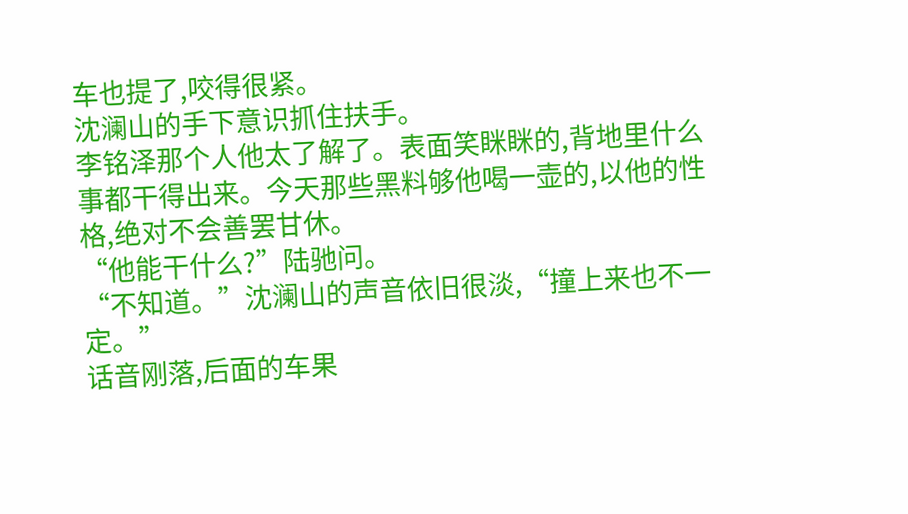车也提了,咬得很紧。
沈澜山的手下意识抓住扶手。
李铭泽那个人他太了解了。表面笑眯眯的,背地里什么事都干得出来。今天那些黑料够他喝一壶的,以他的性格,绝对不会善罢甘休。
“他能干什么?”陆驰问。
“不知道。”沈澜山的声音依旧很淡,“撞上来也不一定。”
话音刚落,后面的车果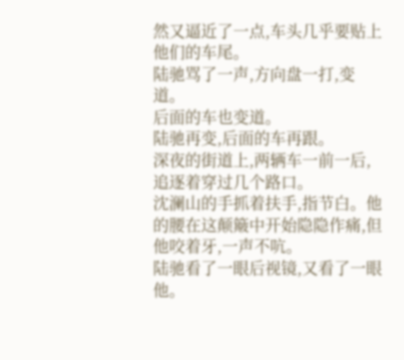然又逼近了一点,车头几乎要贴上他们的车尾。
陆驰骂了一声,方向盘一打,变道。
后面的车也变道。
陆驰再变,后面的车再跟。
深夜的街道上,两辆车一前一后,追逐着穿过几个路口。
沈澜山的手抓着扶手,指节白。他的腰在这颠簸中开始隐隐作痛,但他咬着牙,一声不吭。
陆驰看了一眼后视镜,又看了一眼他。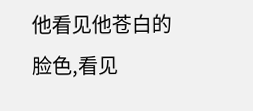他看见他苍白的脸色,看见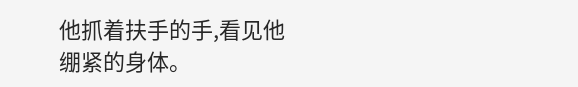他抓着扶手的手,看见他绷紧的身体。